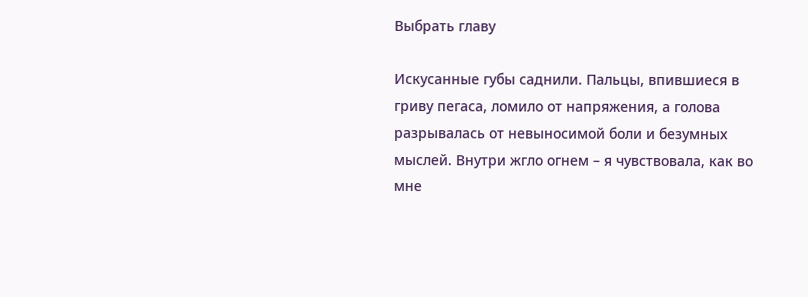Выбрать главу

Искусанные губы саднили. Пальцы, впившиеся в гриву пегаса, ломило от напряжения, а голова разрывалась от невыносимой боли и безумных мыслей. Внутри жгло огнем – я чувствовала, как во мне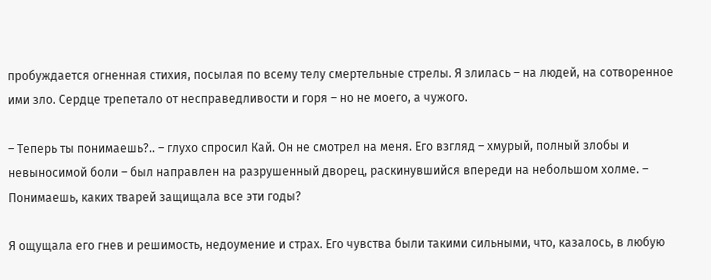пробуждается огненная стихия, посылая по всему телу смертельные стрелы. Я злилась – на людей, на сотворенное ими зло. Сердце трепетало от несправедливости и горя – но не моего, а чужого.

– Теперь ты понимаешь?.. – глухо спросил Кай. Он не смотрел на меня. Его взгляд – хмурый, полный злобы и невыносимой боли – был направлен на разрушенный дворец, раскинувшийся впереди на небольшом холме. – Понимаешь, каких тварей защищала все эти годы?

Я ощущала его гнев и решимость, недоумение и страх. Его чувства были такими сильными, что, казалось, в любую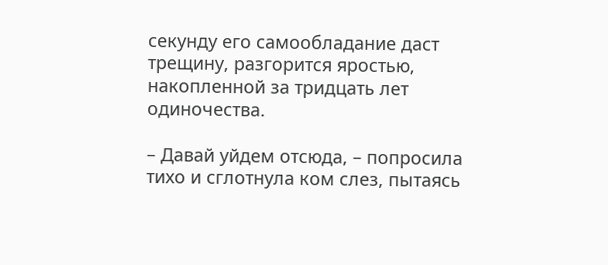секунду его самообладание даст трещину, разгорится яростью, накопленной за тридцать лет одиночества.

– Давай уйдем отсюда, – попросила тихо и сглотнула ком слез, пытаясь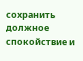сохранить должное спокойствие и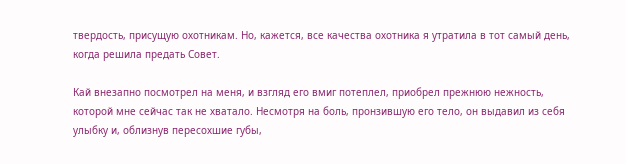твердость, присущую охотникам. Но, кажется, все качества охотника я утратила в тот самый день, когда решила предать Совет.

Кай внезапно посмотрел на меня, и взгляд его вмиг потеплел, приобрел прежнюю нежность, которой мне сейчас так не хватало. Несмотря на боль, пронзившую его тело, он выдавил из себя улыбку и, облизнув пересохшие губы,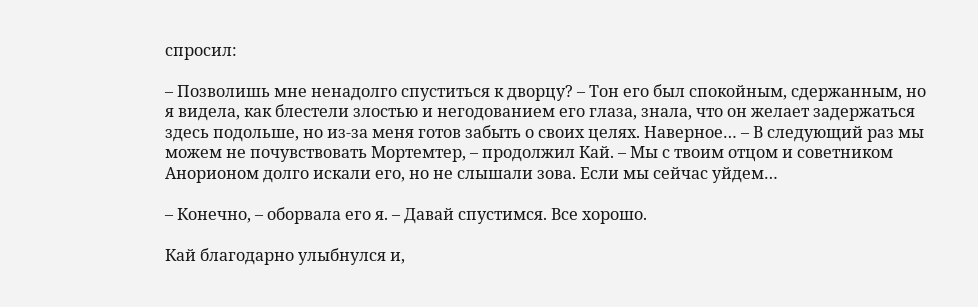спросил:

– Позволишь мне ненадолго спуститься к дворцу? – Тон его был спокойным, сдержанным, но я видела, как блестели злостью и негодованием его глаза, знала, что он желает задержаться здесь подольше, но из-за меня готов забыть о своих целях. Наверное… – В следующий раз мы можем не почувствовать Мортемтер, – продолжил Кай. – Мы с твоим отцом и советником Анорионом долго искали его, но не слышали зова. Если мы сейчас уйдем…

– Конечно, – оборвала его я. – Давай спустимся. Все хорошо.

Кай благодарно улыбнулся и,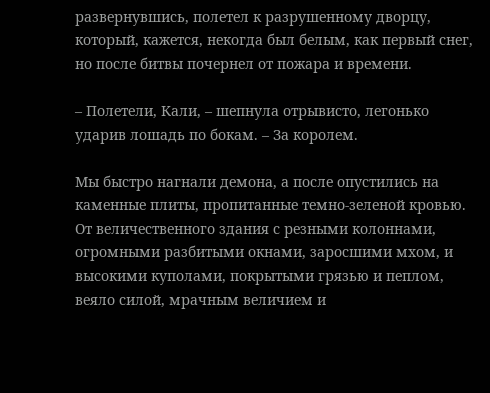развернувшись, полетел к разрушенному дворцу, который, кажется, некогда был белым, как первый снег, но после битвы почернел от пожара и времени.

– Полетели, Кали, – шепнула отрывисто, легонько ударив лошадь по бокам. – За королем.

Мы быстро нагнали демона, а после опустились на каменные плиты, пропитанные темно-зеленой кровью. От величественного здания с резными колоннами, огромными разбитыми окнами, заросшими мхом, и высокими куполами, покрытыми грязью и пеплом, веяло силой, мрачным величием и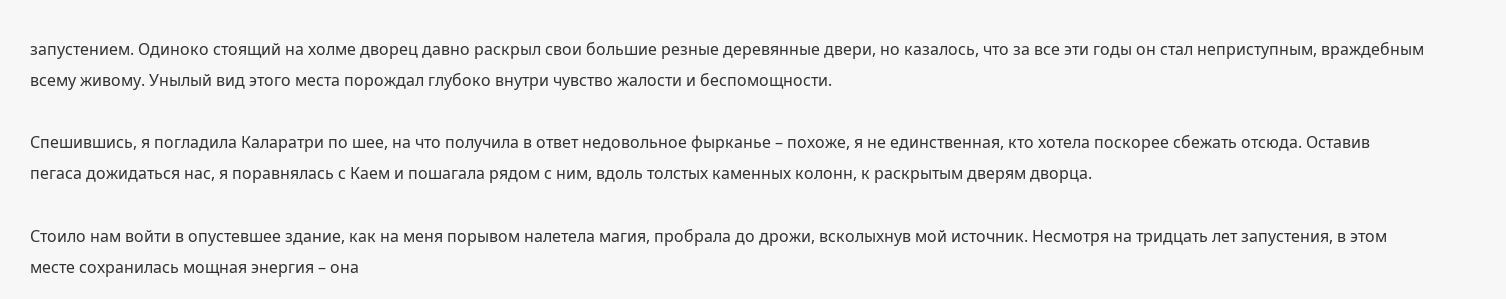запустением. Одиноко стоящий на холме дворец давно раскрыл свои большие резные деревянные двери, но казалось, что за все эти годы он стал неприступным, враждебным всему живому. Унылый вид этого места порождал глубоко внутри чувство жалости и беспомощности.

Спешившись, я погладила Каларатри по шее, на что получила в ответ недовольное фырканье – похоже, я не единственная, кто хотела поскорее сбежать отсюда. Оставив пегаса дожидаться нас, я поравнялась с Каем и пошагала рядом с ним, вдоль толстых каменных колонн, к раскрытым дверям дворца.

Стоило нам войти в опустевшее здание, как на меня порывом налетела магия, пробрала до дрожи, всколыхнув мой источник. Несмотря на тридцать лет запустения, в этом месте сохранилась мощная энергия – она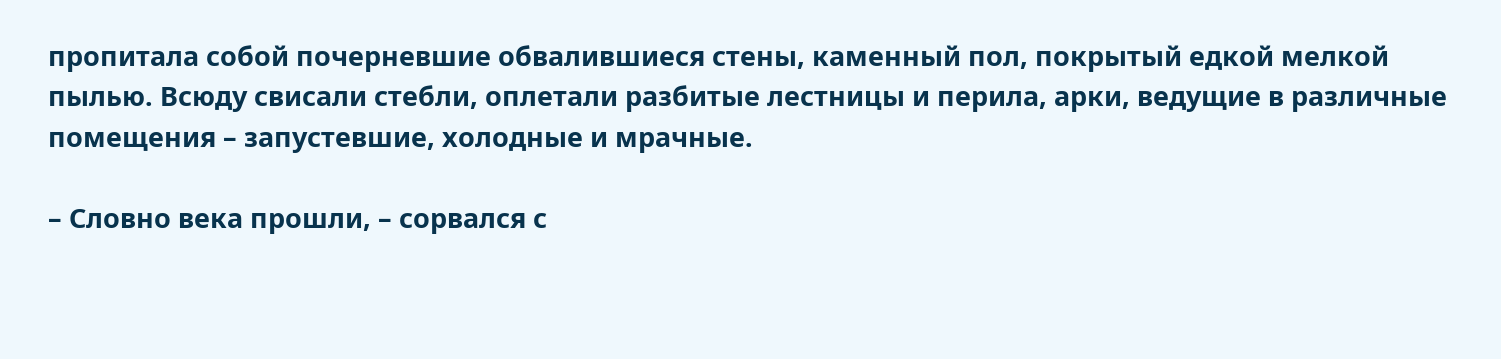пропитала собой почерневшие обвалившиеся стены, каменный пол, покрытый едкой мелкой пылью. Всюду свисали стебли, оплетали разбитые лестницы и перила, арки, ведущие в различные помещения – запустевшие, холодные и мрачные.

– Словно века прошли, – сорвался с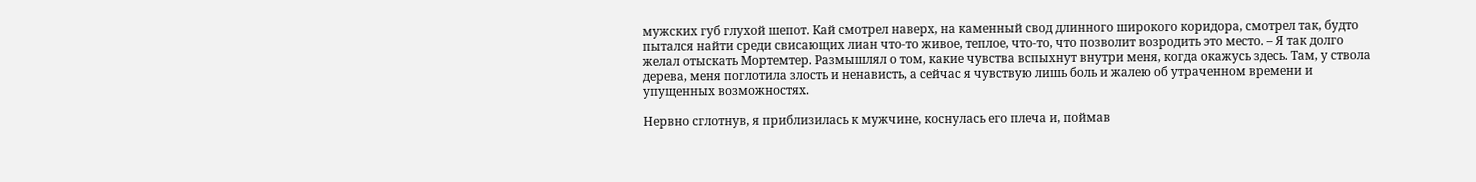мужских губ глухой шепот. Кай смотрел наверх, на каменный свод длинного широкого коридора, смотрел так, будто пытался найти среди свисающих лиан что-то живое, теплое, что-то, что позволит возродить это место. – Я так долго желал отыскать Мортемтер. Размышлял о том, какие чувства вспыхнут внутри меня, когда окажусь здесь. Там, у ствола дерева, меня поглотила злость и ненависть, а сейчас я чувствую лишь боль и жалею об утраченном времени и упущенных возможностях.

Нервно сглотнув, я приблизилась к мужчине, коснулась его плеча и, поймав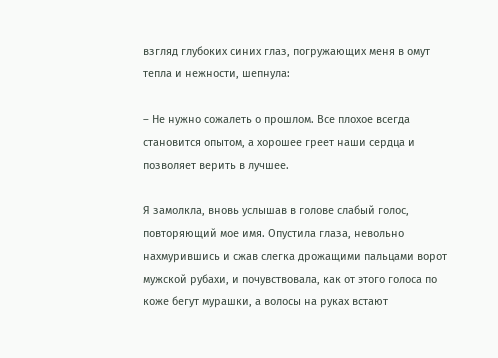взгляд глубоких синих глаз, погружающих меня в омут тепла и нежности, шепнула:

– Не нужно сожалеть о прошлом. Все плохое всегда становится опытом, а хорошее греет наши сердца и позволяет верить в лучшее.

Я замолкла, вновь услышав в голове слабый голос, повторяющий мое имя. Опустила глаза, невольно нахмурившись и сжав слегка дрожащими пальцами ворот мужской рубахи, и почувствовала, как от этого голоса по коже бегут мурашки, а волосы на руках встают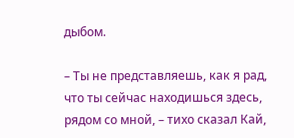дыбом.

– Ты не представляешь, как я рад, что ты сейчас находишься здесь, рядом со мной, – тихо сказал Кай,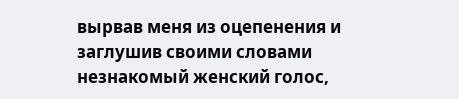вырвав меня из оцепенения и заглушив своими словами незнакомый женский голос,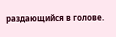раздающийся в голове.